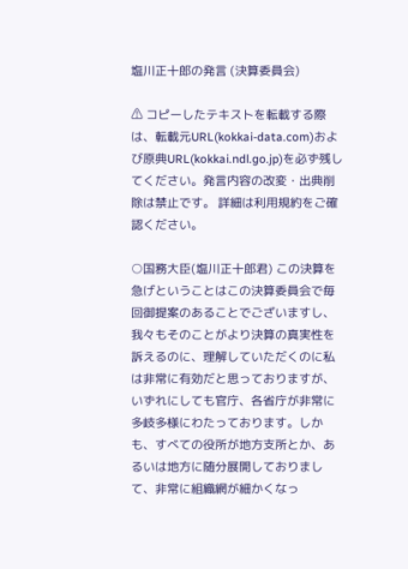塩川正十郎の発言 (決算委員会)

⚠ コピーしたテキストを転載する際は、転載元URL(kokkai-data.com)および原典URL(kokkai.ndl.go.jp)を必ず残してください。発言内容の改変・出典削除は禁止です。 詳細は利用規約をご確認ください。

○国務大臣(塩川正十郎君) この決算を急げということはこの決算委員会で毎回御提案のあることでございますし、我々もそのことがより決算の真実性を訴えるのに、理解していただくのに私は非常に有効だと思っておりますが、いずれにしても官庁、各省庁が非常に多岐多様にわたっております。しかも、すべての役所が地方支所とか、あるいは地方に随分展開しておりまして、非常に組織網が細かくなっ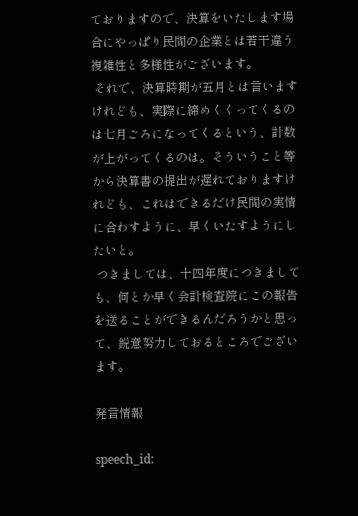ておりますので、決算をいたします場合にやっぱり民間の企業とは若干違う複雑性と多様性がございます。
 それで、決算時期が五月とは言いますけれども、実際に締めくくってくるのは七月ごろになってくるという、計数が上がってくるのは。そういうこと等から決算書の提出が遅れておりますけれども、これはできるだけ民間の実情に合わすように、早くいたすようにしたいと。
 つきましては、十四年度につきましても、何とか早く会計検査院にこの報告を送ることができるんだろうかと思って、鋭意努力しておるところでございます。

発言情報

speech_id: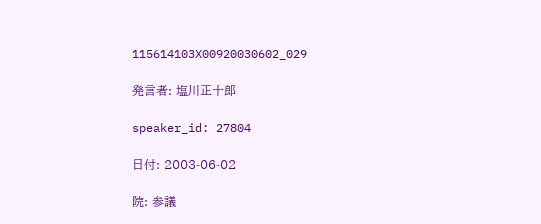115614103X00920030602_029

発言者: 塩川正十郎

speaker_id: 27804

日付: 2003-06-02

院: 参議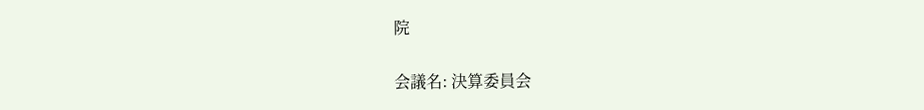院

会議名: 決算委員会